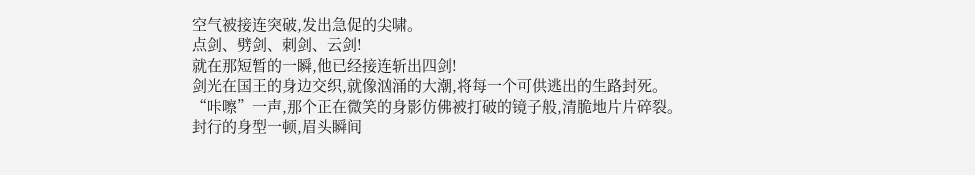空气被接连突破,发出急促的尖啸。
点剑、劈剑、刺剑、云剑!
就在那短暂的一瞬,他已经接连斩出四剑!
剑光在国王的身边交织,就像汹涌的大潮,将每一个可供逃出的生路封死。
“咔嚓”一声,那个正在微笑的身影仿佛被打破的镜子般,清脆地片片碎裂。
封行的身型一顿,眉头瞬间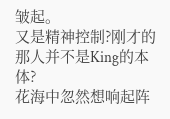皱起。
又是精神控制?刚才的那人并不是King的本体?
花海中忽然想响起阵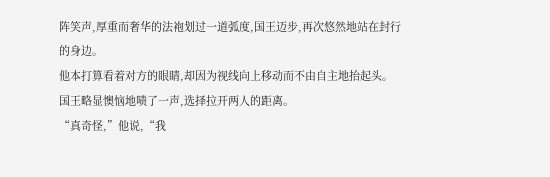阵笑声,厚重而奢华的法袍划过一道弧度,国王迈步,再次悠然地站在封行的身边。
他本打算看着对方的眼睛,却因为视线向上移动而不由自主地抬起头。
国王略显懊恼地啧了一声,选择拉开两人的距离。
“真奇怪,”他说,“我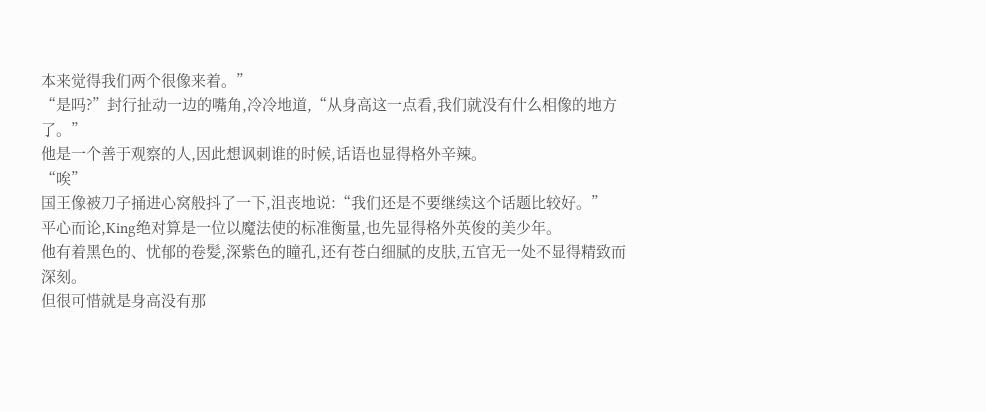本来觉得我们两个很像来着。”
“是吗?”封行扯动一边的嘴角,冷冷地道,“从身高这一点看,我们就没有什么相像的地方了。”
他是一个善于观察的人,因此想讽刺谁的时候,话语也显得格外辛辣。
“唉”
国王像被刀子捅进心窝般抖了一下,沮丧地说:“我们还是不要继续这个话题比较好。”
平心而论,King绝对算是一位以魔法使的标准衡量,也先显得格外英俊的美少年。
他有着黑色的、忧郁的卷髪,深紫色的瞳孔,还有苍白细腻的皮肤,五官无一处不显得精致而深刻。
但很可惜就是身高没有那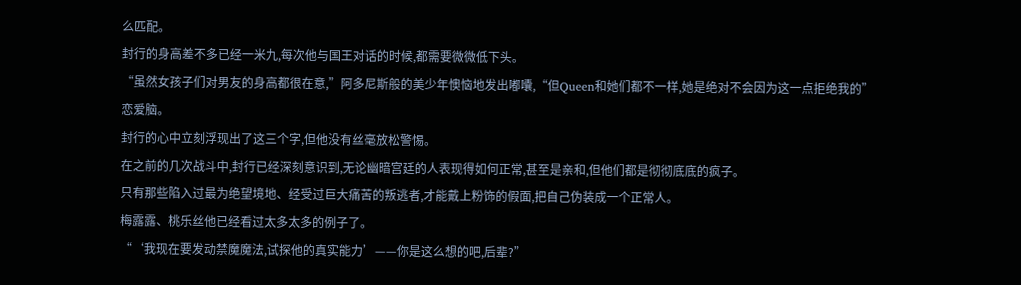么匹配。
封行的身高差不多已经一米九,每次他与国王对话的时候,都需要微微低下头。
“虽然女孩子们对男友的身高都很在意,”阿多尼斯般的美少年懊恼地发出嘟囔,“但Queen和她们都不一样,她是绝对不会因为这一点拒绝我的”
恋爱脑。
封行的心中立刻浮现出了这三个字,但他没有丝毫放松警惕。
在之前的几次战斗中,封行已经深刻意识到,无论幽暗宫廷的人表现得如何正常,甚至是亲和,但他们都是彻彻底底的疯子。
只有那些陷入过最为绝望境地、经受过巨大痛苦的叛逃者,才能戴上粉饰的假面,把自己伪装成一个正常人。
梅露露、桃乐丝他已经看过太多太多的例子了。
“‘我现在要发动禁魔魔法,试探他的真实能力’——你是这么想的吧,后辈?”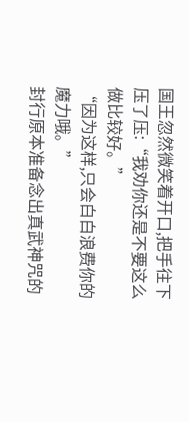国王忽然微笑着开口,把手往下压了压:“我劝你还是不要这么做比较好。”
“因为这样,只会白白浪费你的魔力哦。”
封行原本准备念出真武神咒的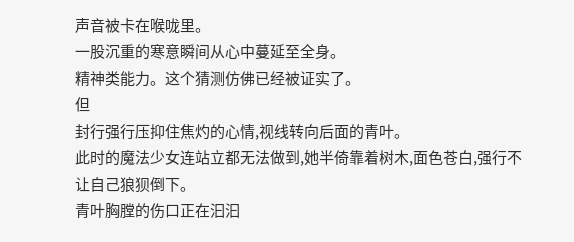声音被卡在喉咙里。
一股沉重的寒意瞬间从心中蔓延至全身。
精神类能力。这个猜测仿佛已经被证实了。
但
封行强行压抑住焦灼的心情,视线转向后面的青叶。
此时的魔法少女连站立都无法做到,她半倚靠着树木,面色苍白,强行不让自己狼狈倒下。
青叶胸膛的伤口正在汩汩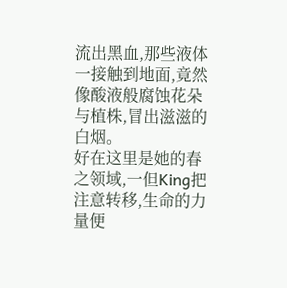流出黑血,那些液体一接触到地面,竟然像酸液般腐蚀花朵与植株,冒出滋滋的白烟。
好在这里是她的春之领域,一但King把注意转移,生命的力量便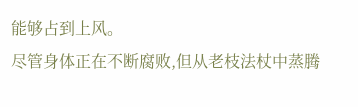能够占到上风。
尽管身体正在不断腐败,但从老枝法杖中蒸腾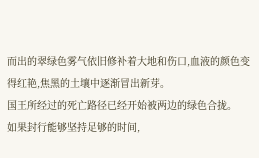而出的翠绿色雾气依旧修补着大地和伤口,血液的颜色变得红艳,焦黑的土壤中逐渐冒出新芽。
国王所经过的死亡路径已经开始被两边的绿色合拢。
如果封行能够坚持足够的时间,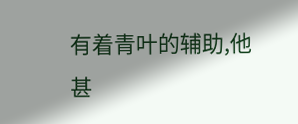有着青叶的辅助,他甚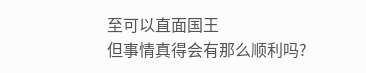至可以直面国王
但事情真得会有那么顺利吗?